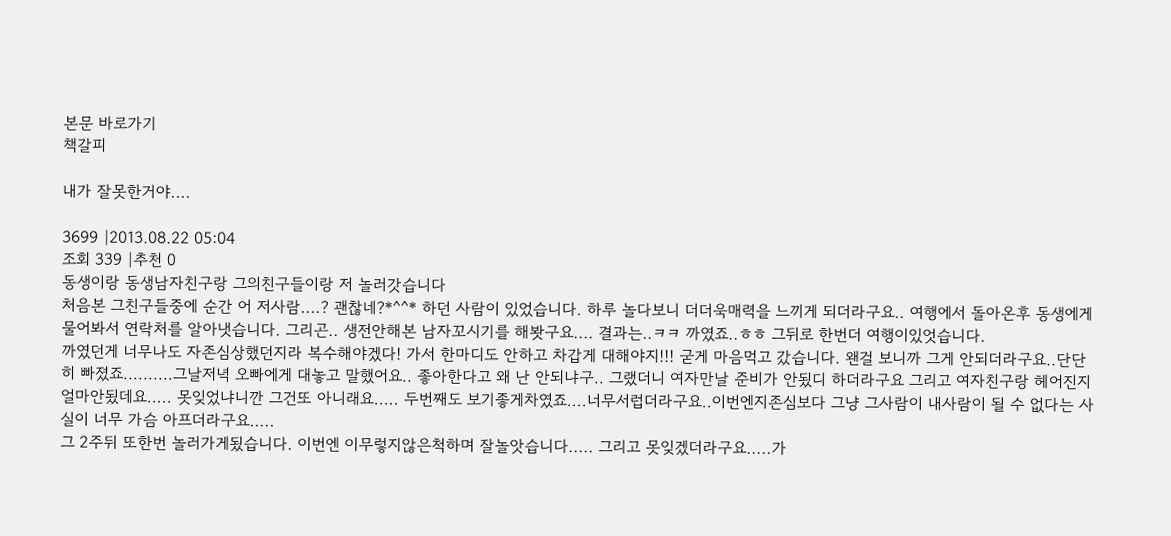본문 바로가기
책갈피

내가 잘못한거야....

3699 |2013.08.22 05:04
조회 339 |추천 0
동생이랑 동생남자친구랑 그의친구들이랑 저 놀러갓습니다
처음본 그친구들중에 순간 어 저사람....? 괜찮네?*^^* 하던 사람이 있었습니다. 하루 놀다보니 더더욱매력을 느끼게 되더라구요.. 여행에서 돌아온후 동생에게 물어봐서 연락처를 알아냇습니다. 그리곤.. 생전안해본 남자꼬시기를 해봣구요.... 결과는..ㅋㅋ 까였죠..ㅎㅎ 그뒤로 한번더 여행이있엇습니다.
까였던게 너무나도 자존심상했던지라 복수해야겠다! 가서 한마디도 안하고 차갑게 대해야지!!! 굳게 마음먹고 갔습니다. 왠걸 보니까 그게 안되더라구요..단단히 빠졌죠..........그날저녁 오빠에게 대놓고 말했어요.. 좋아한다고 왜 난 안되냐구.. 그랬더니 여자만날 준비가 안됬디 하더라구요 그리고 여자친구랑 헤어진지얼마안됬데요..... 못잊었냐니깐 그건또 아니래요..... 두번째도 보기좋게차였죠....너무서럽더라구요..이번엔지존심보다 그냥 그사람이 내사람이 될 수 없다는 사실이 너무 가슴 아프더라구요.....
그 2주뒤 또한번 놀러가게됬습니다. 이번엔 이무렇지않은척하며 잘놀앗습니다..... 그리고 못잊겠더라구요.....가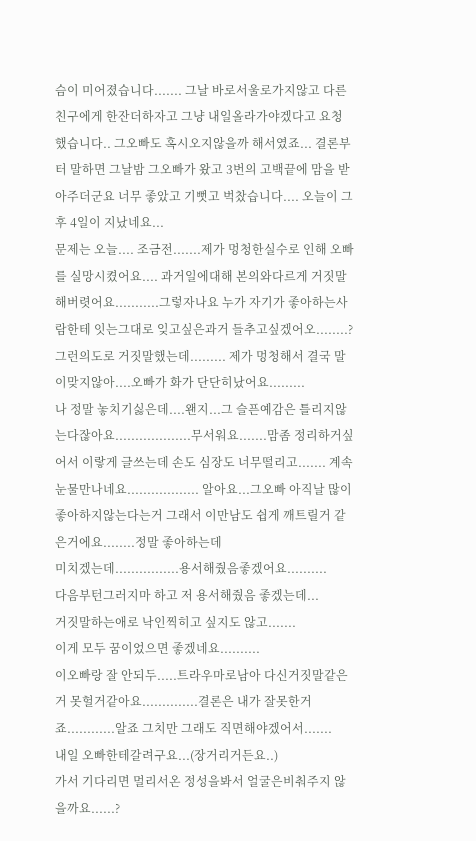슴이 미어졌습니다....... 그날 바로서울로가지않고 다른친구에게 한잔더하자고 그냥 내일올라가야겠다고 요청했습니다.. 그오빠도 혹시오지않을까 해서였죠... 결론부터 말하면 그날밤 그오빠가 왔고 3번의 고백끝에 맘을 받아주더군요 너무 좋았고 기뻣고 벅찼습니다.... 오늘이 그후 4일이 지났네요...
문제는 오늘.... 조금전.......제가 멍청한실수로 인해 오빠를 실망시켰어요.... 과거일에대해 본의와다르게 거짓말해버렷어요...........그렇자나요 누가 자기가 좋아하는사람한테 잇는그대로 잊고싶은과거 들추고싶겠어오........?
그런의도로 거짓말했는데......... 제가 멍청해서 결국 말이맞지않아....오빠가 화가 단단히났어요.........
나 정말 놓치기싫은데....왠지...그 슬픈예감은 틀리지않는다잖아요...................무서워요.......맘좀 정리하거싶어서 이랗게 글쓰는데 손도 심장도 너무떨리고....... 계속 눈물만나네요.................. 알아요...그오빠 아직날 많이좋아하지않는다는거 그래서 이만남도 쉽게 깨트릴거 같은거에요........정말 좋아하는데
미치겠는데................용서해줬음좋겠어요..........
다음부턴그러지마 하고 저 용서해줬음 좋겠는데...
거짓말하는애로 낙인찍히고 싶지도 않고.......
이게 모두 꿈이었으면 좋겠네요..........
이오빠랑 잘 안되두.....트라우마로남아 다신거짓말같은거 못헐거같아요..............결론은 내가 잘못한거죠............알죠 그치만 그래도 직면해야겠어서.......
내일 오빠한테갈려구요...(장거리거든요..)
가서 기다리면 멀리서온 정성을봐서 얼굴은비춰주지 않을까요......?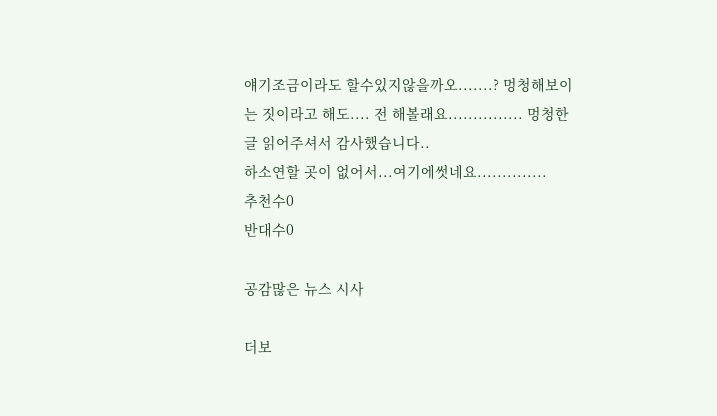얘기조금이라도 할수있지않을까오.......? 멍청해보이는 짓이라고 해도.... 전 해볼래요............... 멍청한 글 읽어주셔서 감사했습니다..
하소연할 곳이 없어서...여기에썻네요..............
추천수0
반대수0

공감많은 뉴스 시사

더보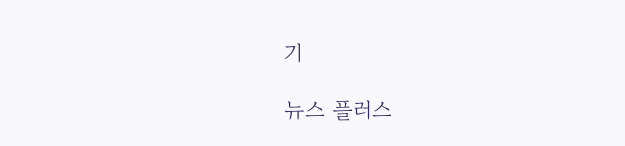기

뉴스 플러스